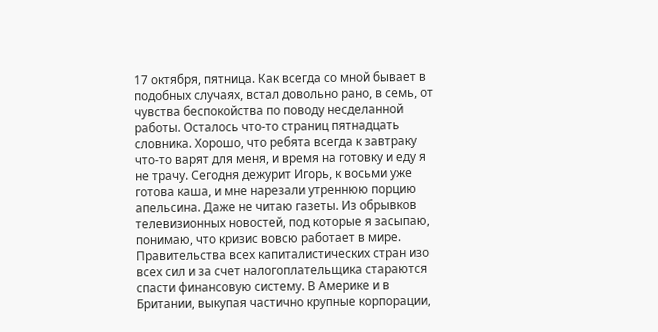17 октября, пятница. Как всегда со мной бывает в подобных случаях, встал довольно рано, в семь, от чувства беспокойства по поводу несделанной работы. Осталось что-то страниц пятнадцать словника. Хорошо, что ребята всегда к завтраку что-то варят для меня, и время на готовку и еду я не трачу. Сегодня дежурит Игорь, к восьми уже готова каша, и мне нарезали утреннюю порцию апельсина. Даже не читаю газеты. Из обрывков телевизионных новостей, под которые я засыпаю, понимаю, что кризис вовсю работает в мире. Правительства всех капиталистических стран изо всех сил и за счет налогоплательщика стараются спасти финансовую систему. В Америке и в Британии, выкупая частично крупные корпорации,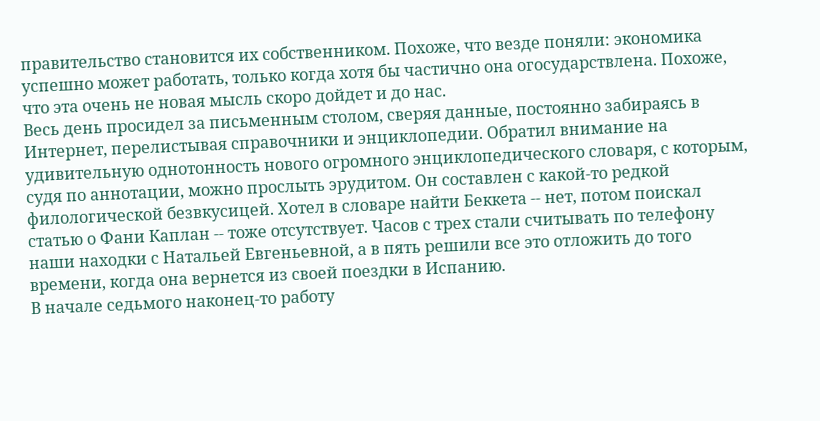правительство становится их собственником. Похоже, что везде поняли: экономика успешно может работать, только когда хотя бы частично она огосударствлена. Похоже, что эта очень не новая мысль скоро дойдет и до нас.
Весь день просидел за письменным столом, сверяя данные, постоянно забираясь в Интернет, перелистывая справочники и энциклопедии. Обратил внимание на удивительную однотонность нового огромного энциклопедического словаря, с которым, судя по аннотации, можно прослыть эрудитом. Он составлен с какой-то редкой филологической безвкусицей. Хотел в словаре найти Беккета -- нет, потом поискал статью о Фани Каплан -- тоже отсутствует. Часов с трех стали считывать по телефону наши находки с Натальей Евгеньевной, а в пять решили все это отложить до того времени, когда она вернется из своей поездки в Испанию.
В начале седьмого наконец-то работу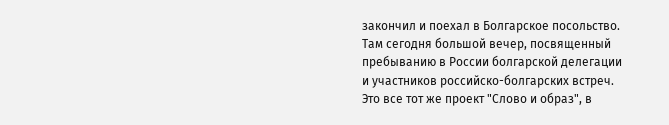закончил и поехал в Болгарское посольство. Там сегодня большой вечер, посвященный пребыванию в России болгарской делегации и участников российско-болгарских встреч. Это все тот же проект "Слово и образ", в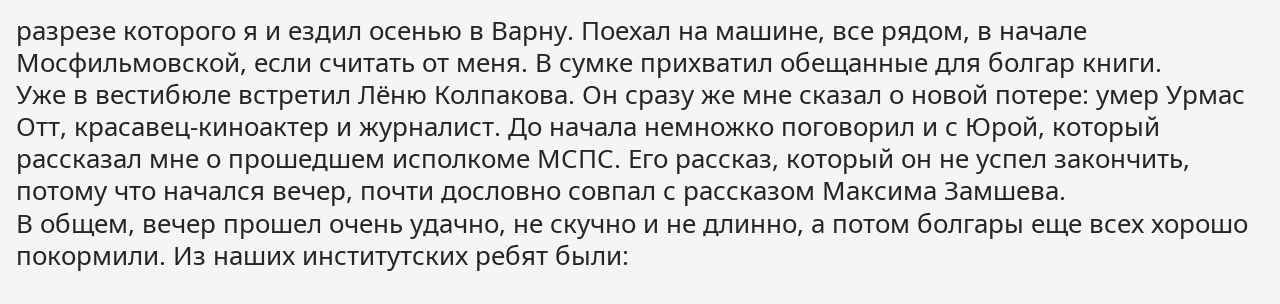разрезе которого я и ездил осенью в Варну. Поехал на машине, все рядом, в начале Мосфильмовской, если считать от меня. В сумке прихватил обещанные для болгар книги.
Уже в вестибюле встретил Лёню Колпакова. Он сразу же мне сказал о новой потере: умер Урмас Отт, красавец-киноактер и журналист. До начала немножко поговорил и с Юрой, который рассказал мне о прошедшем исполкоме МСПС. Его рассказ, который он не успел закончить, потому что начался вечер, почти дословно совпал с рассказом Максима Замшева.
В общем, вечер прошел очень удачно, не скучно и не длинно, а потом болгары еще всех хорошо покормили. Из наших институтских ребят были: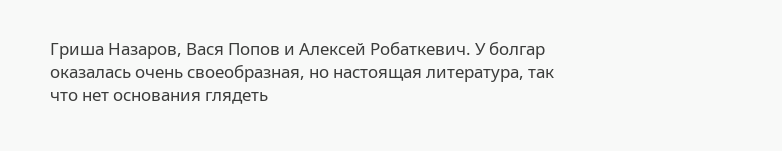Гриша Назаров, Вася Попов и Алексей Робаткевич. У болгар оказалась очень своеобразная, но настоящая литература, так что нет основания глядеть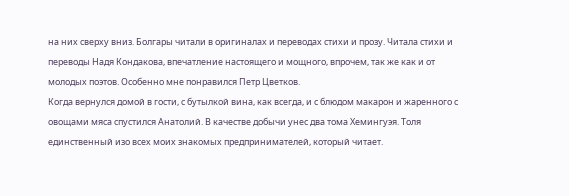на них сверху вниз. Болгары читали в оригиналах и переводах стихи и прозу. Читала стихи и переводы Надя Кондакова, впечатление настоящего и мощного, впрочем, так же как и от молодых поэтов. Особенно мне понравился Петр Цветков.
Когда вернулся домой в гости, с бутылкой вина, как всегда, и с блюдом макарон и жаренного с овощами мяса спустился Анатолий. В качестве добычи унес два тома Хемингуэя. Толя единственный изо всех моих знакомых предпринимателей, который читает.